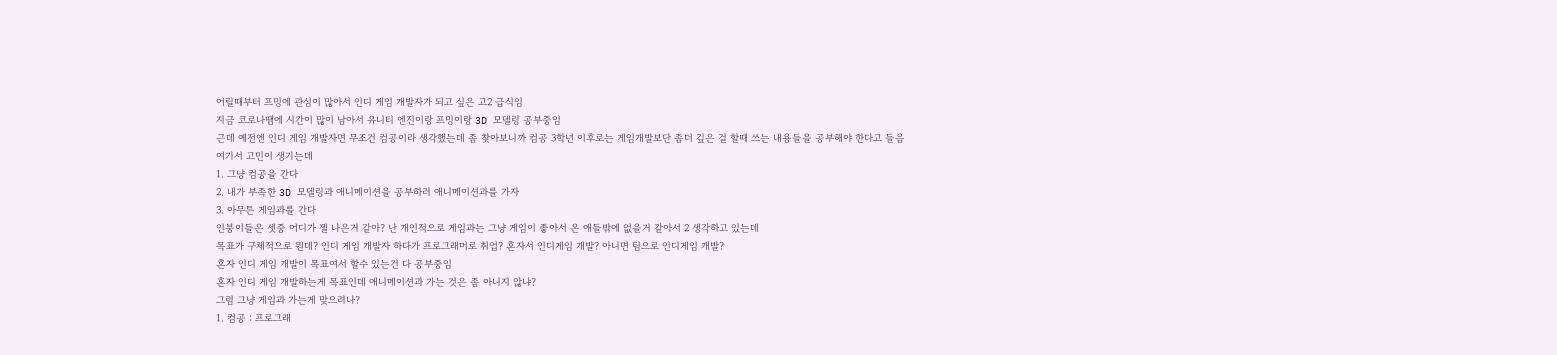어릴때부터 프밍에 관심이 많아서 인디 게임 개발자가 되고 싶은 고2 급식임
지금 코로나땜에 시간이 많이 남아서 유니티 엔진이랑 프밍이랑 3D 모델링 공부중임
근데 예전엔 인디 게임 개발자면 무조건 컴공이라 생각했는데 좀 찾아보니까 컴공 3학년 이후로는 게임개발보단 좀더 깊은 걸 할때 쓰는 내용들을 공부해야 한다고 들음
여기서 고민이 생기는데
1. 그냥 컴공을 간다
2. 내가 부족한 3D 모델링과 애니메이션을 공부하러 애니메이션과를 가자
3. 아무튼 게임과를 간다
인붕이들은 셋중 어디가 젤 나은거 같아? 난 개인적으로 게임과는 그냥 게임이 좋아서 온 애들밖에 없을거 같아서 2 생각하고 있는데
목표가 구체적으로 뭔데? 인디 게임 개발자 하다가 프로그래머로 취업? 혼자서 인디게임 개발? 아니면 팀으로 인디게임 개발?
혼자 인디 게임 개발이 목표여서 할수 있는건 다 공부중임
혼자 인디 게임 개발하는게 목표인데 애니메이션과 가는 것은 좀 아니지 않냐?
그럼 그냥 게임과 가는게 맞으려나?
1. 컴공 : 프로그래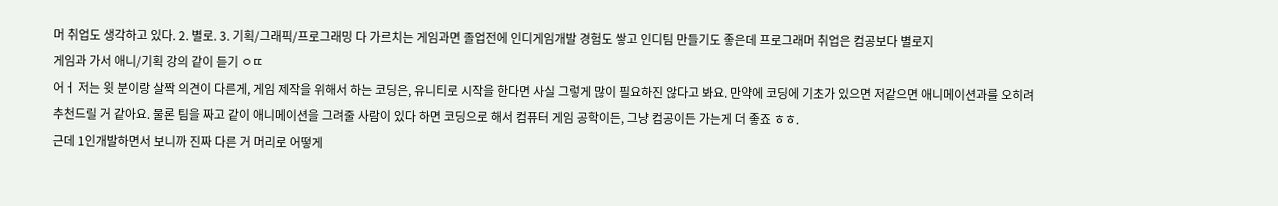머 취업도 생각하고 있다. 2. 별로. 3. 기획/그래픽/프로그래밍 다 가르치는 게임과면 졸업전에 인디게임개발 경험도 쌓고 인디팀 만들기도 좋은데 프로그래머 취업은 컴공보다 별로지
게임과 가서 애니/기획 강의 같이 듣기 ㅇㄸ
어ㅓ 저는 윗 분이랑 살짝 의견이 다른게, 게임 제작을 위해서 하는 코딩은, 유니티로 시작을 한다면 사실 그렇게 많이 필요하진 않다고 봐요. 만약에 코딩에 기초가 있으면 저같으면 애니메이션과를 오히려 추천드릴 거 같아요. 물론 팀을 짜고 같이 애니메이션을 그려줄 사람이 있다 하면 코딩으로 해서 컴퓨터 게임 공학이든, 그냥 컴공이든 가는게 더 좋죠 ㅎㅎ.
근데 1인개발하면서 보니까 진짜 다른 거 머리로 어떻게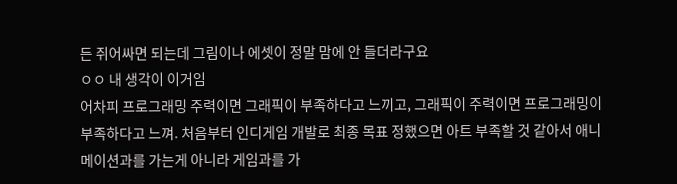든 쥐어싸면 되는데 그림이나 에셋이 정말 맘에 안 들더라구요
ㅇㅇ 내 생각이 이거임
어차피 프로그래밍 주력이면 그래픽이 부족하다고 느끼고, 그래픽이 주력이면 프로그래밍이 부족하다고 느껴. 처음부터 인디게임 개발로 최종 목표 정했으면 아트 부족할 것 같아서 애니메이션과를 가는게 아니라 게임과를 가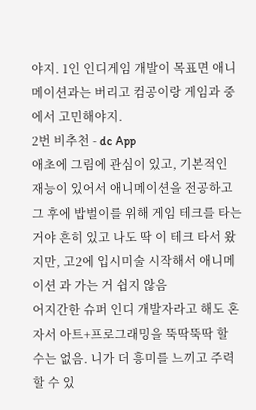야지. 1인 인디게임 개발이 목표면 애니메이션과는 버리고 컴공이랑 게임과 중에서 고민해야지.
2번 비추천 - dc App
애초에 그림에 관심이 있고, 기본적인 재능이 있어서 애니메이션을 전공하고 그 후에 밥벌이를 위해 게임 테크를 타는 거야 흔히 있고 나도 딱 이 테크 타서 왔지만, 고2에 입시미술 시작해서 애니메이션 과 가는 거 쉽지 않음
어지간한 슈퍼 인디 개발자라고 해도 혼자서 아트+프로그래밍을 뚝딱뚝딱 할 수는 없음. 니가 더 흥미를 느끼고 주력할 수 있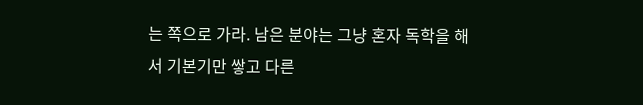는 쪽으로 가라. 남은 분야는 그냥 혼자 독학을 해서 기본기만 쌓고 다른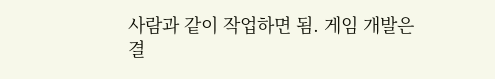사람과 같이 작업하면 됨. 게임 개발은 결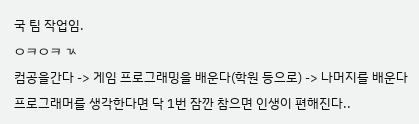국 팀 작업임.
ㅇㅋㅇㅋ ㄳ
컴공을간다 -> 게임 프로그래밍을 배운다(학원 등으로) -> 나머지를 배운다
프로그래머를 생각한다면 닥 1번 잠깐 참으면 인생이 편해진다..